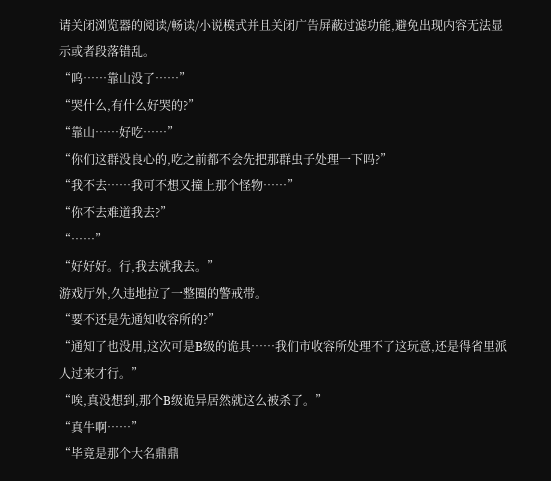请关闭浏览器的阅读/畅读/小说模式并且关闭广告屏蔽过滤功能,避免出现内容无法显示或者段落错乱。
“呜……靠山没了……”
“哭什么,有什么好哭的?”
“靠山……好吃……”
“你们这群没良心的,吃之前都不会先把那群虫子处理一下吗?”
“我不去……我可不想又撞上那个怪物……”
“你不去难道我去?”
“……”
“好好好。行,我去就我去。”
游戏厅外,久违地拉了一整圈的警戒带。
“要不还是先通知收容所的?”
“通知了也没用,这次可是B级的诡具……我们市收容所处理不了这玩意,还是得省里派人过来才行。”
“唉,真没想到,那个B级诡异居然就这么被杀了。”
“真牛啊……”
“毕竟是那个大名鼎鼎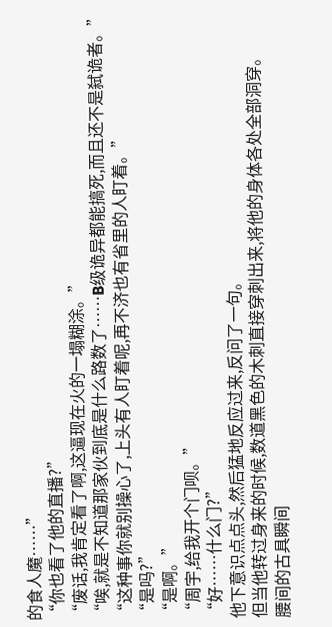的食人魔……”
“你也看了他的直播?”
“废话,我肯定看了啊,这逼现在火的一塌糊涂。”
“唉,就是不知道那家伙到底是什么路数了……B级诡异都能搞死,而且还不是弑诡者。”
“这种事你就别操心了,上头有人盯着呢,再不济也有省里的人盯着。”
“是吗?”
“是啊。”
“周宇,给我开个门呗。”
“好……什么门?”
他下意识点点头,然后猛地反应过来,反问了一句。
但当他转过身来的时候,数道黑色的木刺直接穿刺出来,将他的身体各处全部洞穿。
腰间的古具瞬间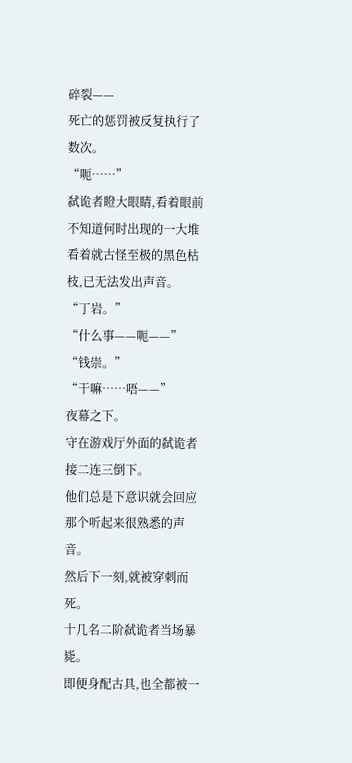碎裂——
死亡的惩罚被反复执行了数次。
“呃……”
弑诡者瞪大眼睛,看着眼前不知道何时出现的一大堆看着就古怪至极的黑色枯枝,已无法发出声音。
“丁岩。”
“什么事——呃——”
“钱崇。”
“干嘛……唔——”
夜幕之下。
守在游戏厅外面的弑诡者接二连三倒下。
他们总是下意识就会回应那个听起来很熟悉的声音。
然后下一刻,就被穿刺而死。
十几名二阶弑诡者当场暴毙。
即便身配古具,也全都被一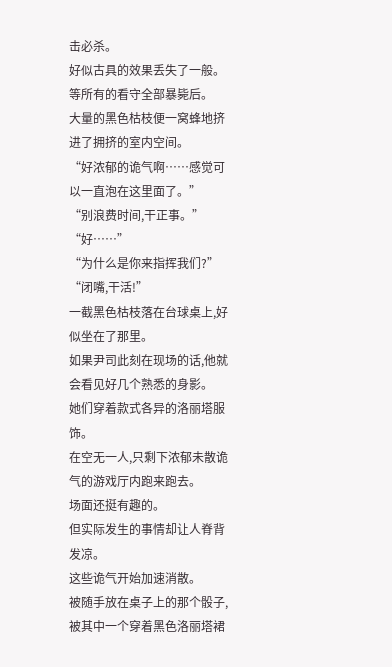击必杀。
好似古具的效果丢失了一般。
等所有的看守全部暴毙后。
大量的黑色枯枝便一窝蜂地挤进了拥挤的室内空间。
“好浓郁的诡气啊……感觉可以一直泡在这里面了。”
“别浪费时间,干正事。”
“好……”
“为什么是你来指挥我们?”
“闭嘴,干活!”
一截黑色枯枝落在台球桌上,好似坐在了那里。
如果尹司此刻在现场的话,他就会看见好几个熟悉的身影。
她们穿着款式各异的洛丽塔服饰。
在空无一人,只剩下浓郁未散诡气的游戏厅内跑来跑去。
场面还挺有趣的。
但实际发生的事情却让人脊背发凉。
这些诡气开始加速消散。
被随手放在桌子上的那个骰子,被其中一个穿着黑色洛丽塔裙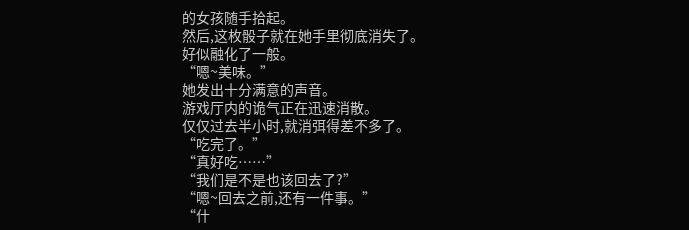的女孩随手拾起。
然后,这枚骰子就在她手里彻底消失了。
好似融化了一般。
“嗯~美味。”
她发出十分满意的声音。
游戏厅内的诡气正在迅速消散。
仅仅过去半小时,就消弭得差不多了。
“吃完了。”
“真好吃……”
“我们是不是也该回去了?”
“嗯~回去之前,还有一件事。”
“什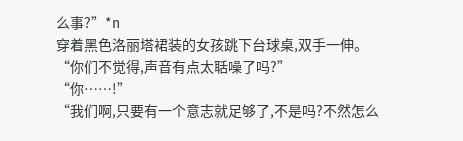么事?”*n
穿着黑色洛丽塔裙装的女孩跳下台球桌,双手一伸。
“你们不觉得,声音有点太聒噪了吗?”
“你……!”
“我们啊,只要有一个意志就足够了,不是吗?不然怎么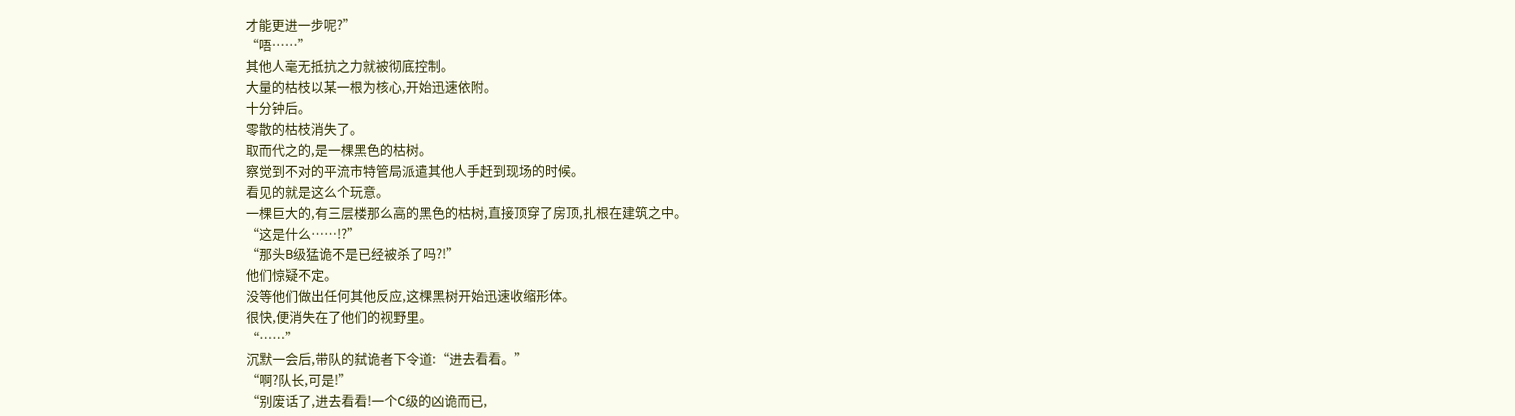才能更进一步呢?”
“唔……”
其他人毫无抵抗之力就被彻底控制。
大量的枯枝以某一根为核心,开始迅速依附。
十分钟后。
零散的枯枝消失了。
取而代之的,是一棵黑色的枯树。
察觉到不对的平流市特管局派遣其他人手赶到现场的时候。
看见的就是这么个玩意。
一棵巨大的,有三层楼那么高的黑色的枯树,直接顶穿了房顶,扎根在建筑之中。
“这是什么……!?”
“那头B级猛诡不是已经被杀了吗?!”
他们惊疑不定。
没等他们做出任何其他反应,这棵黑树开始迅速收缩形体。
很快,便消失在了他们的视野里。
“……”
沉默一会后,带队的弑诡者下令道:“进去看看。”
“啊?队长,可是!”
“别废话了,进去看看!一个C级的凶诡而已,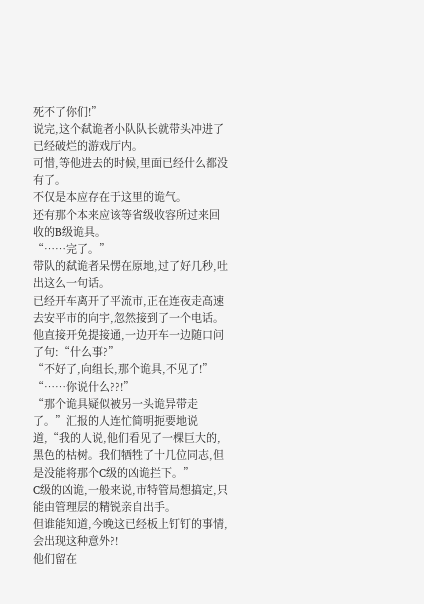死不了你们!”
说完,这个弑诡者小队队长就带头冲进了已经破烂的游戏厅内。
可惜,等他进去的时候,里面已经什么都没有了。
不仅是本应存在于这里的诡气。
还有那个本来应该等省级收容所过来回收的B级诡具。
“……完了。”
带队的弑诡者呆愣在原地,过了好几秒,吐出这么一句话。
已经开车离开了平流市,正在连夜走高速去安平市的向宇,忽然接到了一个电话。
他直接开免提接通,一边开车一边随口问了句:“什么事?”
“不好了,向组长,那个诡具,不见了!”
“……你说什么??!”
“那个诡具疑似被另一头诡异带走了。”汇报的人连忙简明扼要地说道,“我的人说,他们看见了一棵巨大的,黑色的枯树。我们牺牲了十几位同志,但是没能将那个C级的凶诡拦下。”
C级的凶诡,一般来说,市特管局想搞定,只能由管理层的精锐亲自出手。
但谁能知道,今晚这已经板上钉钉的事情,会出现这种意外?!
他们留在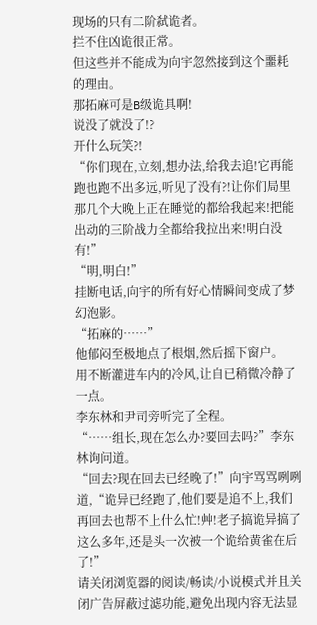现场的只有二阶弑诡者。
拦不住凶诡很正常。
但这些并不能成为向宇忽然接到这个噩耗的理由。
那拓麻可是B级诡具啊!
说没了就没了!?
开什么玩笑?!
“你们现在,立刻,想办法,给我去追!它再能跑也跑不出多远,听见了没有?!让你们局里那几个大晚上正在睡觉的都给我起来!把能出动的三阶战力全都给我拉出来!明白没有!”
“明,明白!”
挂断电话,向宇的所有好心情瞬间变成了梦幻泡影。
“拓麻的……”
他郁闷至极地点了根烟,然后摇下窗户。
用不断灌进车内的冷风,让自已稍微冷静了一点。
李东林和尹司旁听完了全程。
“……组长,现在怎么办?要回去吗?”李东林询问道。
“回去?现在回去已经晚了!”向宇骂骂咧咧道,“诡异已经跑了,他们要是追不上,我们再回去也帮不上什么忙!艸!老子搞诡异搞了这么多年,还是头一次被一个诡给黄雀在后了!”
请关闭浏览器的阅读/畅读/小说模式并且关闭广告屏蔽过滤功能,避免出现内容无法显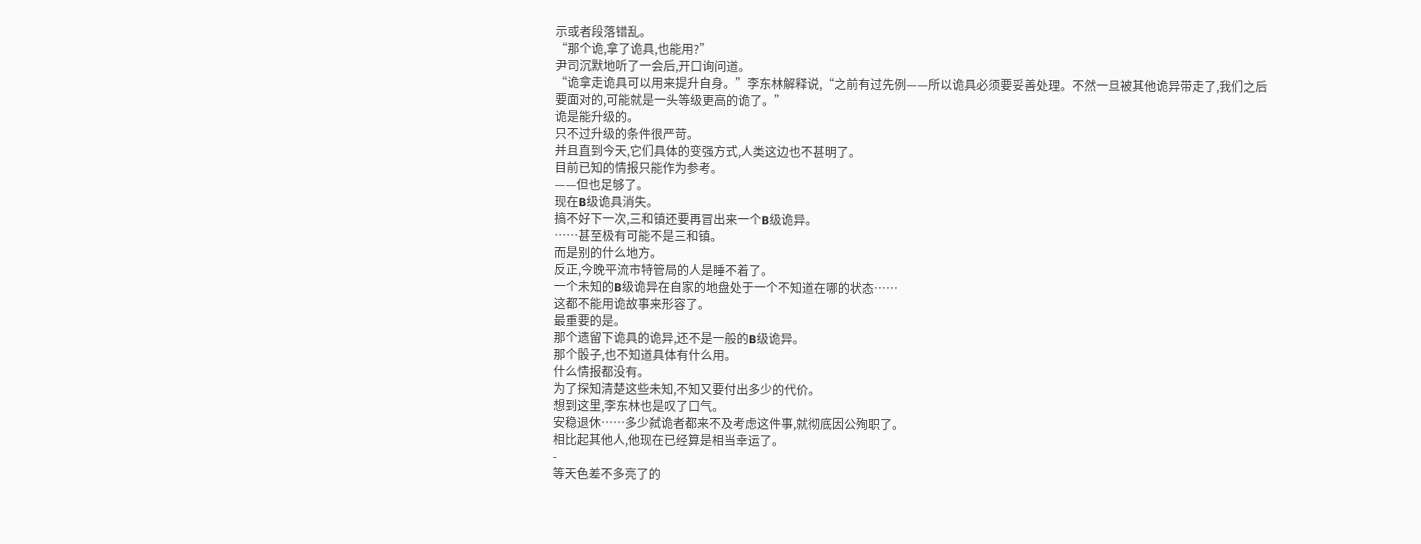示或者段落错乱。
“那个诡,拿了诡具,也能用?”
尹司沉默地听了一会后,开口询问道。
“诡拿走诡具可以用来提升自身。”李东林解释说,“之前有过先例——所以诡具必须要妥善处理。不然一旦被其他诡异带走了,我们之后要面对的,可能就是一头等级更高的诡了。”
诡是能升级的。
只不过升级的条件很严苛。
并且直到今天,它们具体的变强方式,人类这边也不甚明了。
目前已知的情报只能作为参考。
——但也足够了。
现在B级诡具消失。
搞不好下一次,三和镇还要再冒出来一个B级诡异。
……甚至极有可能不是三和镇。
而是别的什么地方。
反正,今晚平流市特管局的人是睡不着了。
一个未知的B级诡异在自家的地盘处于一个不知道在哪的状态……
这都不能用诡故事来形容了。
最重要的是。
那个遗留下诡具的诡异,还不是一般的B级诡异。
那个骰子,也不知道具体有什么用。
什么情报都没有。
为了探知清楚这些未知,不知又要付出多少的代价。
想到这里,李东林也是叹了口气。
安稳退休……多少弑诡者都来不及考虑这件事,就彻底因公殉职了。
相比起其他人,他现在已经算是相当幸运了。
-
等天色差不多亮了的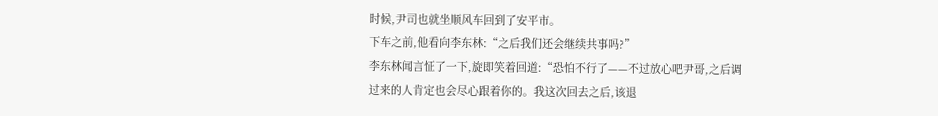时候,尹司也就坐顺风车回到了安平市。
下车之前,他看向李东林:“之后我们还会继续共事吗?”
李东林闻言怔了一下,旋即笑着回道:“恐怕不行了——不过放心吧尹哥,之后调过来的人肯定也会尽心跟着你的。我这次回去之后,该退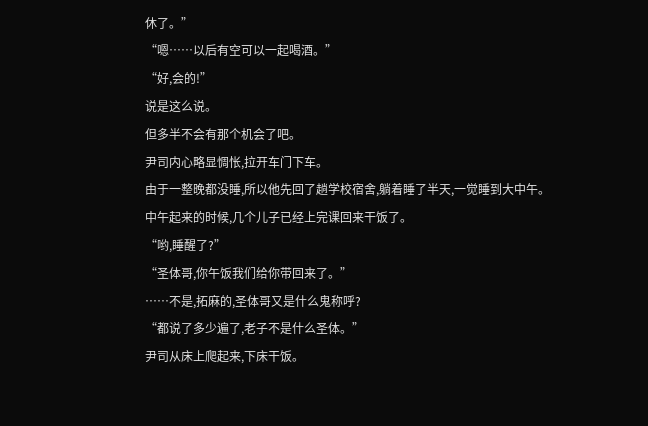休了。”
“嗯……以后有空可以一起喝酒。”
“好,会的!”
说是这么说。
但多半不会有那个机会了吧。
尹司内心略显惆怅,拉开车门下车。
由于一整晚都没睡,所以他先回了趟学校宿舍,躺着睡了半天,一觉睡到大中午。
中午起来的时候,几个儿子已经上完课回来干饭了。
“哟,睡醒了?”
“圣体哥,你午饭我们给你带回来了。”
……不是,拓麻的,圣体哥又是什么鬼称呼?
“都说了多少遍了,老子不是什么圣体。”
尹司从床上爬起来,下床干饭。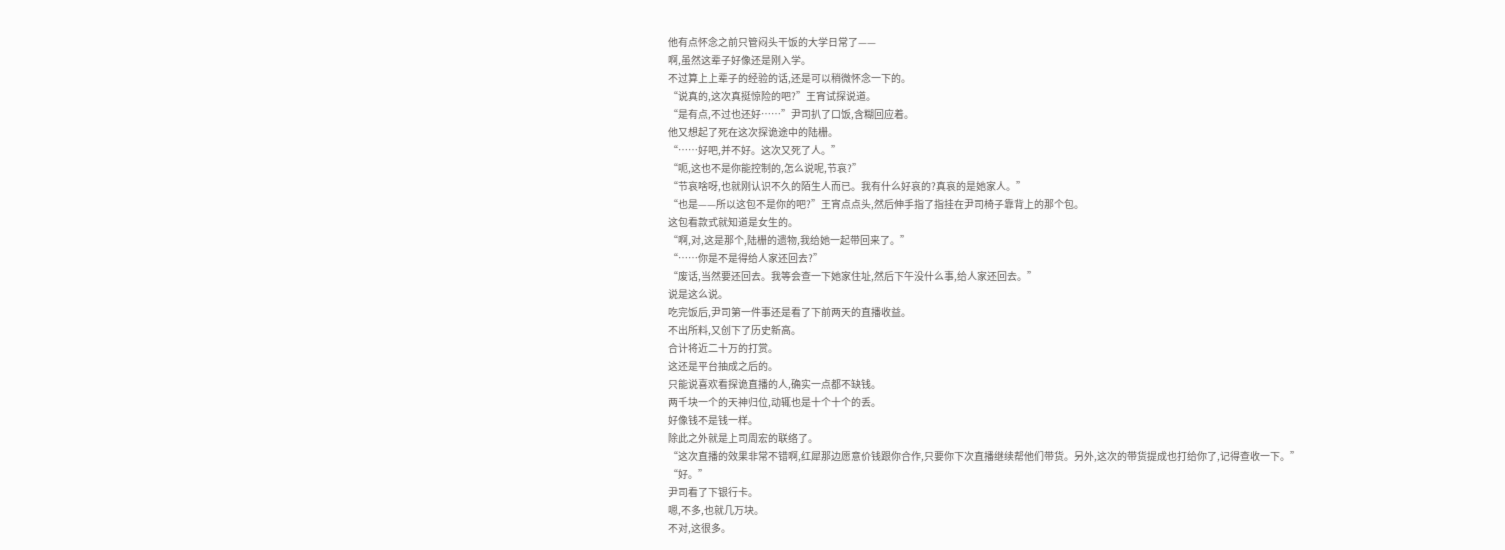他有点怀念之前只管闷头干饭的大学日常了——
啊,虽然这辈子好像还是刚入学。
不过算上上辈子的经验的话,还是可以稍微怀念一下的。
“说真的,这次真挺惊险的吧?”王宵试探说道。
“是有点,不过也还好……”尹司扒了口饭,含糊回应着。
他又想起了死在这次探诡途中的陆栅。
“……好吧,并不好。这次又死了人。”
“呃,这也不是你能控制的,怎么说呢,节哀?”
“节哀啥呀,也就刚认识不久的陌生人而已。我有什么好哀的?真哀的是她家人。”
“也是——所以这包不是你的吧?”王宵点点头,然后伸手指了指挂在尹司椅子靠背上的那个包。
这包看款式就知道是女生的。
“啊,对,这是那个,陆栅的遗物,我给她一起带回来了。”
“……你是不是得给人家还回去?”
“废话,当然要还回去。我等会查一下她家住址,然后下午没什么事,给人家还回去。”
说是这么说。
吃完饭后,尹司第一件事还是看了下前两天的直播收益。
不出所料,又创下了历史新高。
合计将近二十万的打赏。
这还是平台抽成之后的。
只能说喜欢看探诡直播的人,确实一点都不缺钱。
两千块一个的天神归位,动辄也是十个十个的丢。
好像钱不是钱一样。
除此之外就是上司周宏的联络了。
“这次直播的效果非常不错啊,红犀那边愿意价钱跟你合作,只要你下次直播继续帮他们带货。另外,这次的带货提成也打给你了,记得查收一下。”
“好。”
尹司看了下银行卡。
嗯,不多,也就几万块。
不对,这很多。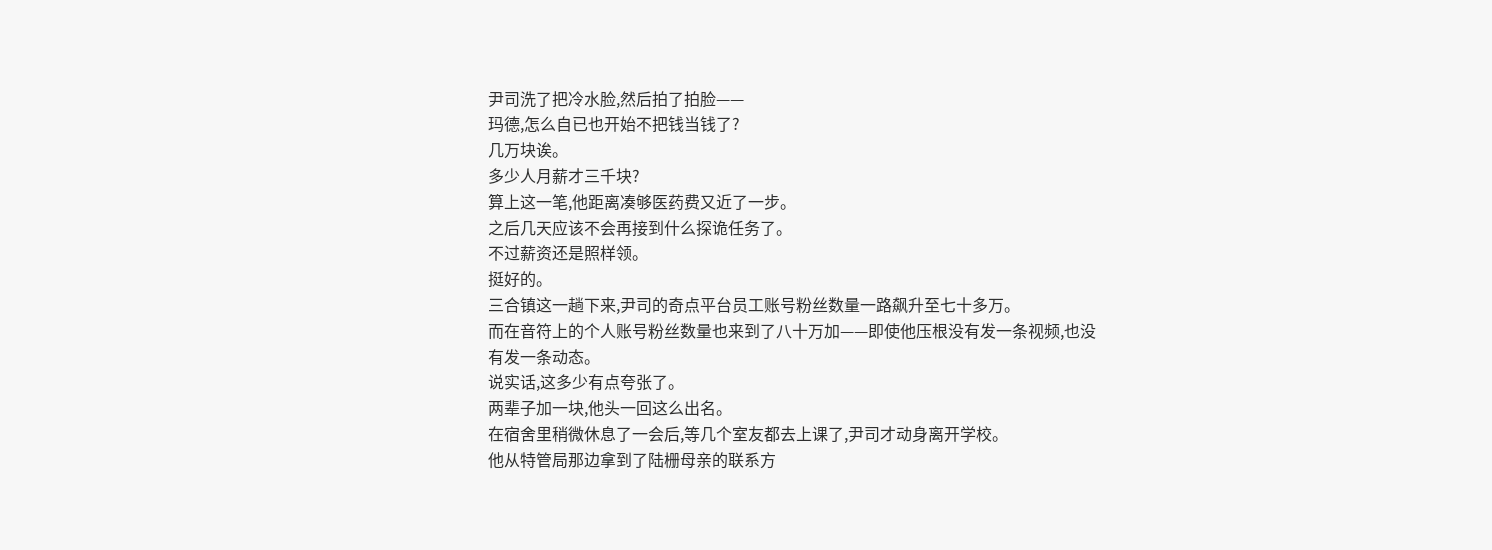尹司洗了把冷水脸,然后拍了拍脸——
玛德,怎么自已也开始不把钱当钱了?
几万块诶。
多少人月薪才三千块?
算上这一笔,他距离凑够医药费又近了一步。
之后几天应该不会再接到什么探诡任务了。
不过薪资还是照样领。
挺好的。
三合镇这一趟下来,尹司的奇点平台员工账号粉丝数量一路飙升至七十多万。
而在音符上的个人账号粉丝数量也来到了八十万加——即使他压根没有发一条视频,也没有发一条动态。
说实话,这多少有点夸张了。
两辈子加一块,他头一回这么出名。
在宿舍里稍微休息了一会后,等几个室友都去上课了,尹司才动身离开学校。
他从特管局那边拿到了陆栅母亲的联系方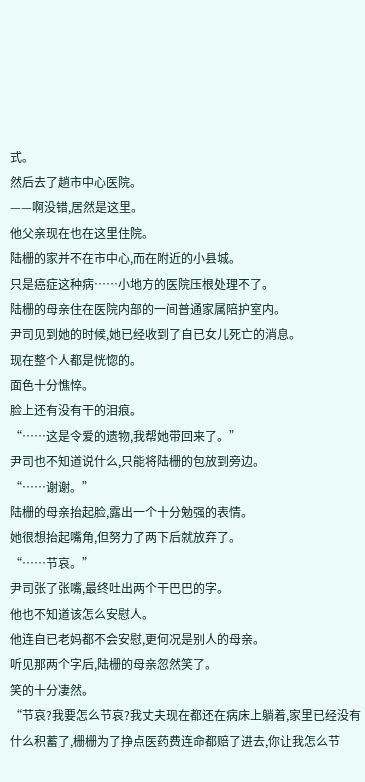式。
然后去了趟市中心医院。
——啊没错,居然是这里。
他父亲现在也在这里住院。
陆栅的家并不在市中心,而在附近的小县城。
只是癌症这种病……小地方的医院压根处理不了。
陆栅的母亲住在医院内部的一间普通家属陪护室内。
尹司见到她的时候,她已经收到了自已女儿死亡的消息。
现在整个人都是恍惚的。
面色十分憔悴。
脸上还有没有干的泪痕。
“……这是令爱的遗物,我帮她带回来了。”
尹司也不知道说什么,只能将陆栅的包放到旁边。
“……谢谢。”
陆栅的母亲抬起脸,露出一个十分勉强的表情。
她很想抬起嘴角,但努力了两下后就放弃了。
“……节哀。”
尹司张了张嘴,最终吐出两个干巴巴的字。
他也不知道该怎么安慰人。
他连自已老妈都不会安慰,更何况是别人的母亲。
听见那两个字后,陆栅的母亲忽然笑了。
笑的十分凄然。
“节哀?我要怎么节哀?我丈夫现在都还在病床上躺着,家里已经没有什么积蓄了,栅栅为了挣点医药费连命都赔了进去,你让我怎么节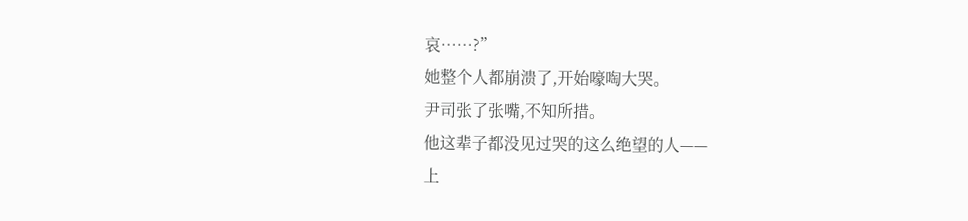哀……?”
她整个人都崩溃了,开始嚎啕大哭。
尹司张了张嘴,不知所措。
他这辈子都没见过哭的这么绝望的人——
上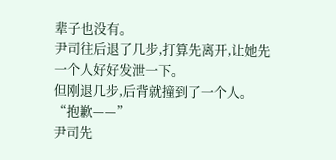辈子也没有。
尹司往后退了几步,打算先离开,让她先一个人好好发泄一下。
但刚退几步,后背就撞到了一个人。
“抱歉——”
尹司先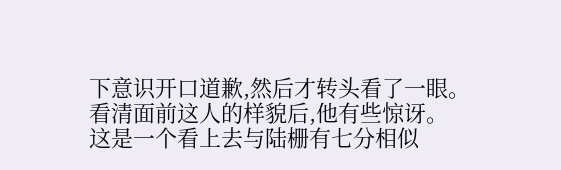下意识开口道歉,然后才转头看了一眼。
看清面前这人的样貌后,他有些惊讶。
这是一个看上去与陆栅有七分相似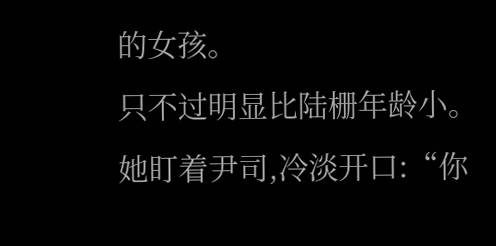的女孩。
只不过明显比陆栅年龄小。
她盯着尹司,冷淡开口:“你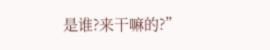是谁?来干嘛的?”